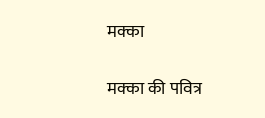मक्का

मक्का की पवित्र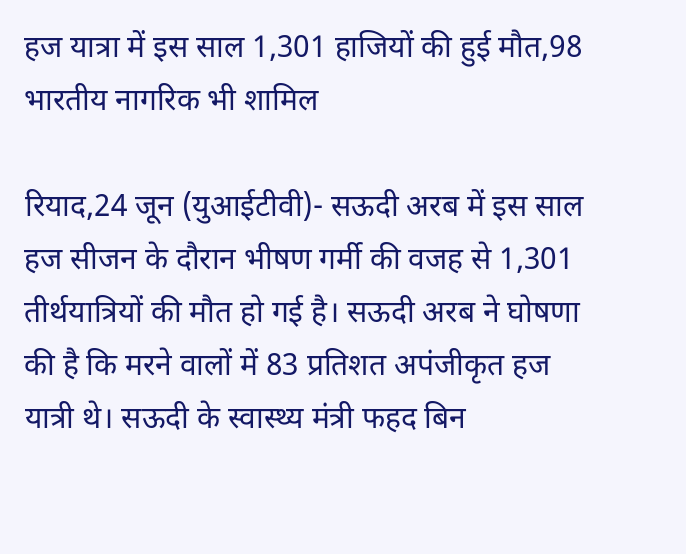हज यात्रा में इस साल 1,301 हाजियों की हुई मौत,98 भारतीय नागरिक भी शामिल

रियाद,24 जून (युआईटीवी)- सऊदी अरब में इस साल हज सीजन के दौरान भीषण गर्मी की वजह से 1,301 तीर्थयात्रियों की मौत हो गई है। सऊदी अरब ने घोषणा की है कि मरने वालों में 83 प्रतिशत अपंजीकृत हज यात्री थे। सऊदी के स्वास्थ्य मंत्री फहद बिन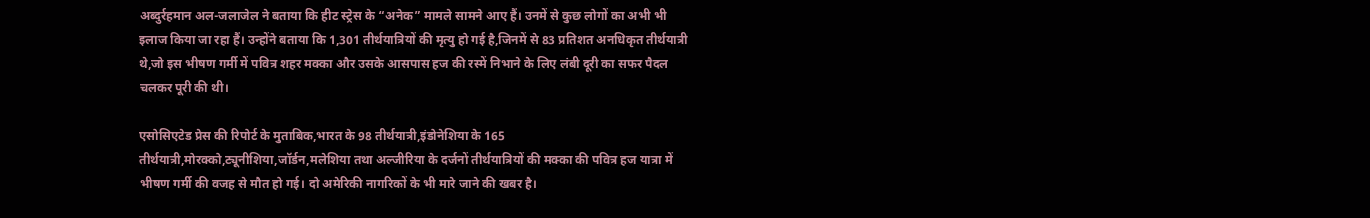अब्दुर्रहमान अल-जलाजेल ने बताया कि हीट स्ट्रेस के “अनेक” मामले सामने आए हैं। उनमें से कुछ लोगों का अभी भी इलाज किया जा रहा हैं। उन्होंने बताया कि 1,301 तीर्थयात्रियों की मृत्यु हो गई है,जिनमें से 83 प्रतिशत अनधिकृत तीर्थयात्री थे,जो इस भीषण गर्मी में पवित्र शहर मक्का और उसके आसपास हज की रस्में निभाने के लिए लंबी दूरी का सफर पैदल चलकर पूरी की थी।

एसोसिएटेड प्रेस की रिपोर्ट के मुताबिक,भारत के 98 तीर्थयात्री,इंडोनेशिया के 165 तीर्थयात्री,मोरक्को,ट्यूनीशिया,जॉर्डन,मलेशिया तथा अल्जीरिया के दर्जनों तीर्थयात्रियों की मक्का की पवित्र हज यात्रा में भीषण गर्मी की वजह से मौत हो गई। दो अमेरिकी नागरिकों के भी मारे जाने की खबर है।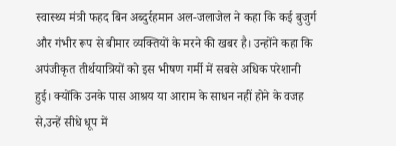स्वास्थ्य मंत्री फहद बिन अब्दुर्रहमान अल-जलाजेल ने कहा कि कई बुजुर्ग और गंभीर रूप से बीमार व्यक्तियों के मरने की खबर है। उन्होंने कहा कि अपंजीकृत तीर्थयात्रियों को इस भीषण गर्मी में सबसे अधिक परेशानी हुई। क्योंकि उनके पास आश्रय या आराम के साधन नहीं होने के वजह से,उन्हें सीधे धूप में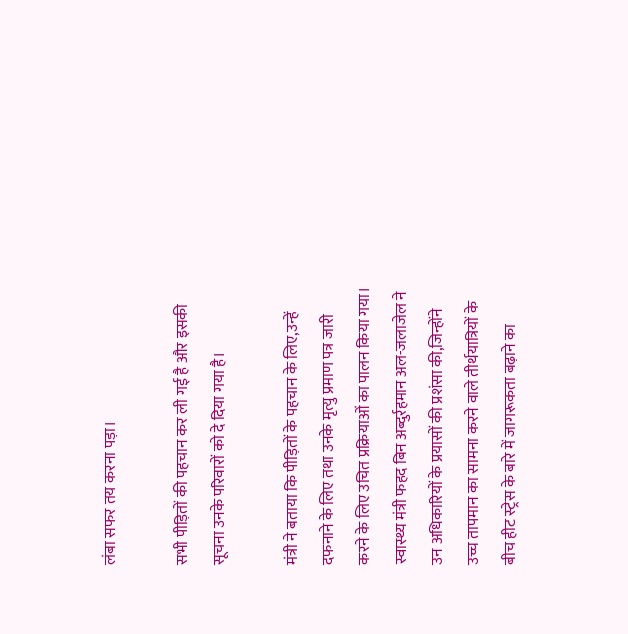लंबा सफर तय करना पड़ा।

सभी पीड़ितों की पहचान कर ली गई है और इसकी सूचना उनके परिवारों को दे दिया गया है।

मंत्री ने बताया कि पीड़ितों के पहचान के लिए,उन्हें दफनाने के लिए तथा उनके मृत्यु प्रमाण पत्र जारी करने के लिए उचित प्रक्रियाओं का पालन किया गया। स्वास्थ्य मंत्री फहद बिन अब्दुर्रहमान अल-जलाजेल ने उन अधिकारियों के प्रयासों की प्रशंसा की,जिन्होंने उच्च तापमान का सामना करने वाले तीर्थयात्रियों के बीच हीट स्ट्रेस के बारे में जागरूकता बढ़ाने का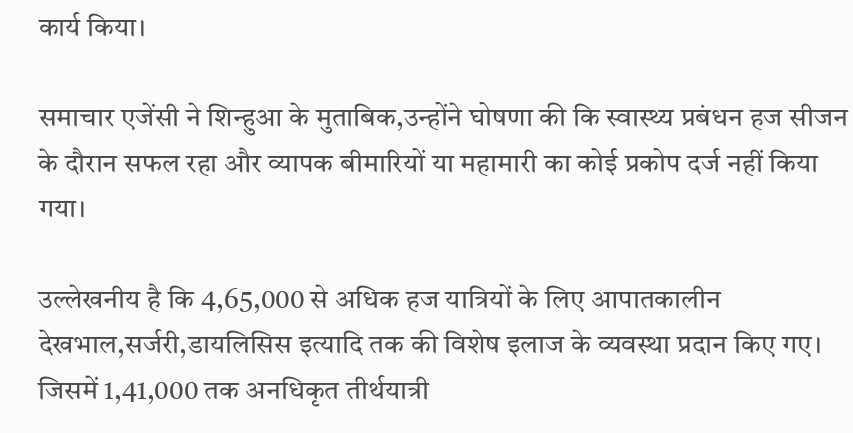कार्य किया।

समाचार एजेंसी ने शिन्हुआ के मुताबिक,उन्होंने घोषणा की कि स्वास्थ्य प्रबंधन हज सीजन के दौरान सफल रहा और व्यापक बीमारियों या महामारी का कोई प्रकोप दर्ज नहीं किया गया।

उल्लेखनीय है कि 4,65,000 से अधिक हज यात्रियों के लिए आपातकालीन देखभाल,सर्जरी,डायलिसिस इत्यादि तक की विशेष इलाज के व्यवस्था प्रदान किए गए। जिसमें 1,41,000 तक अनधिकृत तीर्थयात्री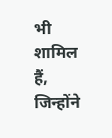भी शामिल हैं, जिन्होंने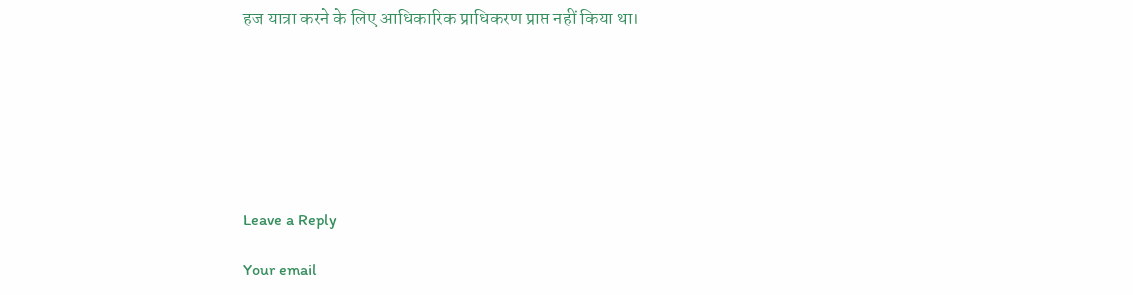हज यात्रा करने के लिए आधिकारिक प्राधिकरण प्राप्त नहीं किया था।







Leave a Reply

Your email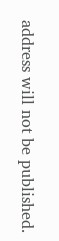address will not be published.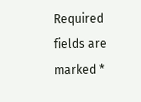Required fields are marked *